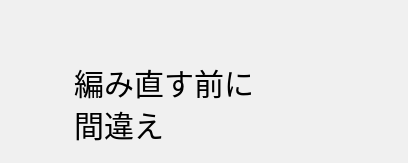編み直す前に間違え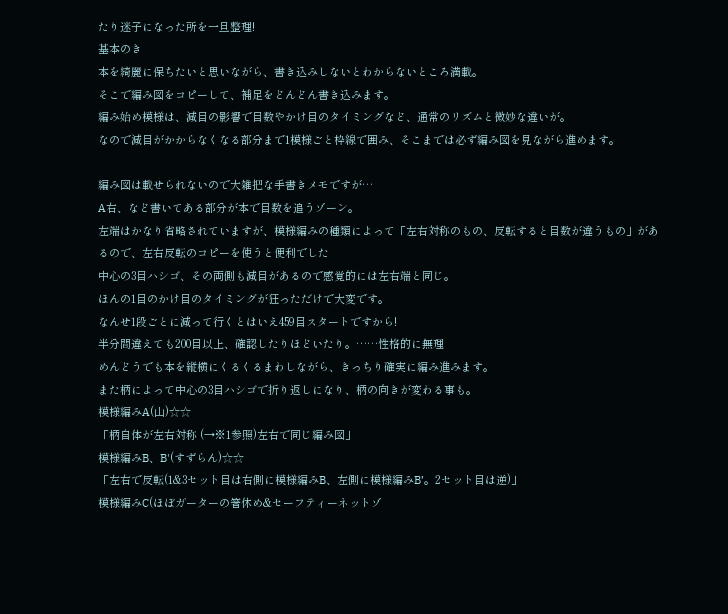たり迷子になった所を一旦整理!
基本のき
本を綺麗に保ちたいと思いながら、書き込みしないとわからないところ満載。
そこで編み図をコピーして、補足をどんどん書き込みます。
編み始め模様は、減目の影響で目数やかけ目のタイミングなど、通常のリズムと微妙な違いが。
なので減目がかからなくなる部分まで1模様ごと枠線で囲み、そこまでは必ず編み図を見ながら進めます。

編み図は載せられないので大雑把な手書きメモですが…
A右、など書いてある部分が本で目数を追うゾーン。
左端はかなり省略されていますが、模様編みの種類によって「左右対称のもの、反転すると目数が違うもの」があるので、左右反転のコピーを使うと便利でした
中心の3目ハシゴ、その両側も減目があるので感覚的には左右端と同じ。
ほんの1目のかけ目のタイミングが狂っただけで大変です。
なんせ1段ごとに減って行くとはいえ459目スタートですから!
半分間違えても200目以上、確認したりほどいたり。……性格的に無理
めんどうでも本を縦横にくるくるまわしながら、きっちり確実に編み進みます。
また柄によって中心の3目ハシゴで折り返しになり、柄の向きが変わる事も。
模様編みA(山)☆☆
「柄自体が左右対称 (→※1参照)左右で同じ編み図」
模様編みB、B'(すずらん)☆☆
「左右で反転(1&3セット目は右側に模様編みB、左側に模様編みB’。2セット目は逆)」
模様編みC(ほぼガーターの箸休め&セーフティーネットゾ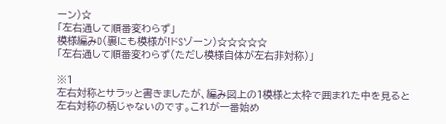ーン)☆
「左右通して順番変わらず」
模様編みD(裏にも模様が!ドSゾーン)☆☆☆☆☆
「左右通して順番変わらず(ただし模様自体が左右非対称)」

※1
左右対称とサラッと書きましたが、編み図上の1模様と太枠で囲まれた中を見ると
左右対称の柄じゃないのです。これが一番始め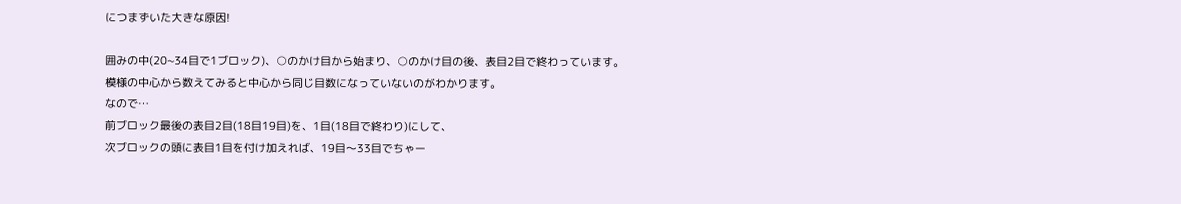につまずいた大きな原因!

囲みの中(20~34目で1ブロック)、○のかけ目から始まり、○のかけ目の後、表目2目で終わっています。
模様の中心から数えてみると中心から同じ目数になっていないのがわかります。
なので…
前ブロック最後の表目2目(18目19目)を、1目(18目で終わり)にして、
次ブロックの頭に表目1目を付け加えれば、19目〜33目でちゃー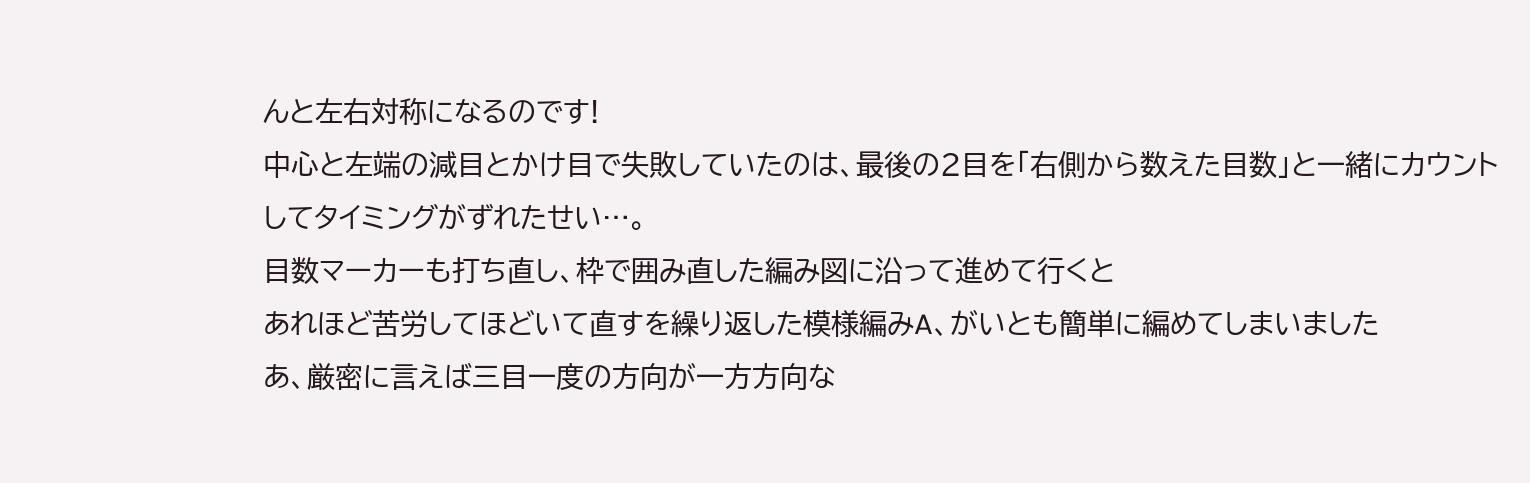んと左右対称になるのです!
中心と左端の減目とかけ目で失敗していたのは、最後の2目を「右側から数えた目数」と一緒にカウントしてタイミングがずれたせい…。
目数マーカーも打ち直し、枠で囲み直した編み図に沿って進めて行くと
あれほど苦労してほどいて直すを繰り返した模様編みA、がいとも簡単に編めてしまいました
あ、厳密に言えば三目一度の方向が一方方向な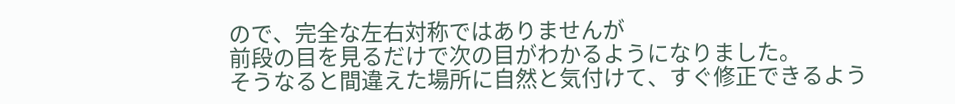ので、完全な左右対称ではありませんが
前段の目を見るだけで次の目がわかるようになりました。
そうなると間違えた場所に自然と気付けて、すぐ修正できるよう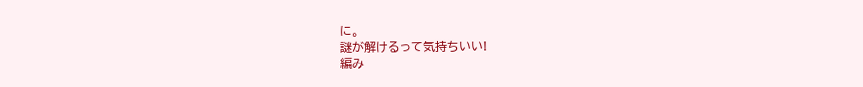に。
謎が解けるって気持ちいい!
編み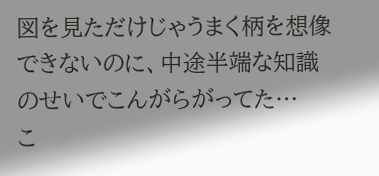図を見ただけじゃうまく柄を想像できないのに、中途半端な知識のせいでこんがらがってた…
こ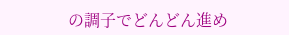の調子でどんどん進め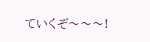ていくぞ〜〜〜!